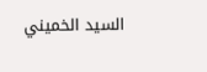السيد الخميني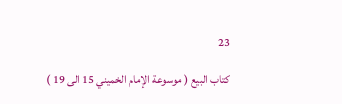23

كتاب البيع ( موسوعة الإمام الخميني 15 الى 19 )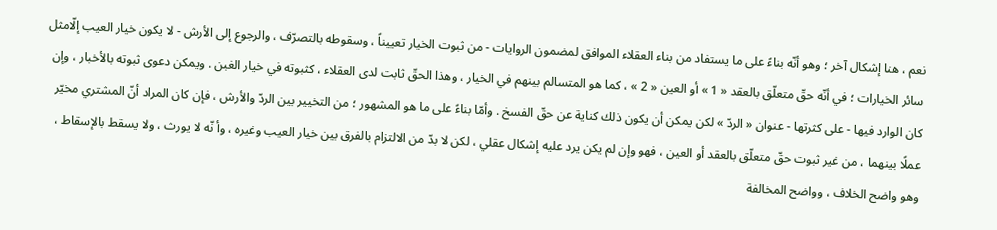نعم ، هنا إشكال آخر ؛ وهو أنّه بناءً على ما يستفاد من بناء العقلاء الموافق لمضمون الروايات - من ثبوت الخيار تعييناً ، وسقوطه بالتصرّف ، والرجوع إلى الأرش - لا يكون خيار العيب إلّامثل سائر الخيارات ؛ في أنّه حقّ متعلّق بالعقد « 1 » أو العين « 2 » ، كما هو المتسالم بينهم في الخيار ، وهذا الحقّ ثابت لدى العقلاء ، كثبوته في خيار الغبن . ويمكن دعوى ثبوته بالأخبار ، وإن كان الوارد فيها - على كثرتها - عنوان « الردّ » لكن يمكن أن يكون ذلك كناية عن حقّ الفسخ . وأمّا بناءً على ما هو المشهور ؛ من التخيير بين الردّ والأرش ، فإن كان المراد أنّ المشتري مخيّر عملًا بينهما ، من غير ثبوت حقّ متعلّق بالعقد أو العين ، فهو وإن لم يكن يرد عليه إشكال عقلي ، لكن لا بدّ من الالتزام بالفرق بين خيار العيب وغيره ، وأ نّه لا يورث ، ولا يسقط بالإسقاط ، وهو واضح الخلاف ، وواضح المخالفة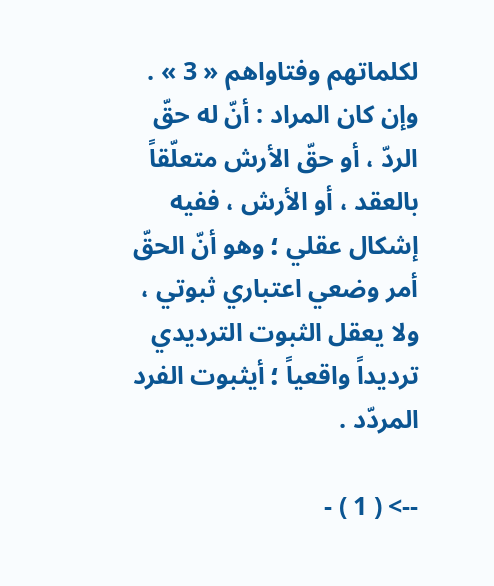لكلماتهم وفتاواهم « 3 » . وإن كان المراد : أنّ له حقّ الردّ ، أو حقّ الأرش متعلّقاً بالعقد ، أو الأرش ، ففيه إشكال عقلي ؛ وهو أنّ الحقّ أمر وضعي اعتباري ثبوتي ، ولا يعقل الثبوت الترديدي ترديداً واقعياً ؛ أيثبوت الفرد المردّد .

--> ( 1 ) -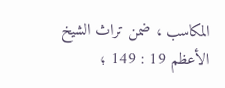المكاسب ، ضمن تراث الشيخ الأعظم 19 : 149 ؛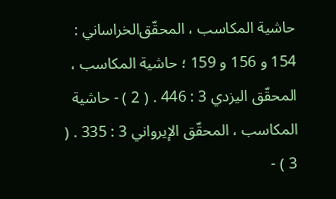حاشية المكاسب ، المحقّق‌الخراساني : 154 و 156 و 159 ؛ حاشية المكاسب ، المحقّق اليزدي 3 : 446 . ( 2 ) - حاشية المكاسب ، المحقّق الإيرواني 3 : 335 . ( 3 ) -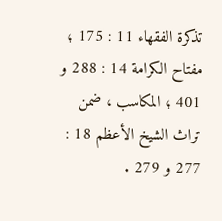تذكرة الفقهاء 11 : 175 ؛ مفتاح الكرامة 14 : 288 و 401 ؛ المكاسب ، ضمن تراث الشيخ الأعظم 18 : 277 و 279 .